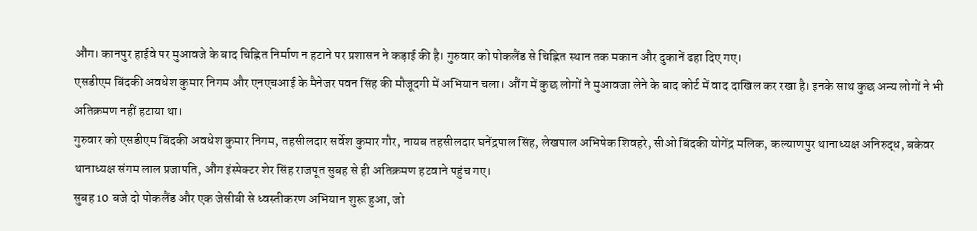औंग। कानपुर हाईवे पर मुआवजे के बाद चिह्नित निर्माण न हटाने पर प्रशासन ने कड़ाई की है। गुरुवार को पोकलैंड से चिह्नित स्थान तक मकान और दुकानें ढहा दिए गए।
एसडीएम बिंदकी अवधेश कुमार निगम और एनएचआई के मैनेजर पवन सिंह की मौजूदगी में अभियान चला। औंग में कुछ लोगों ने मुआवजा लेने के बाद कोर्ट में वाद दाखिल कर रखा है। इनके साथ कुछ अन्य लोगों ने भी अतिक्रमण नहीं हटाया था।
गुरुवार को एसडीएम बिंदकी अवधेश कुमार निगम, तहसीलदार सर्वेश कुमार गौर, नायब तहसीलदार घनेंद्रपाल सिंह, लेखपाल अभिषेक शिवहरे, सीओ बिंदकी योगेंद्र मलिक, कल्याणपुर थानाध्यक्ष अनिरुद्ध, बकेवर थानाध्यक्ष संगम लाल प्रजापति, औंग इंस्पेक्टर शेर सिंह राजपूत सुबह से ही अतिक्रमण हटवाने पहुंच गए।
सुबह 10 बजे दो पोकलैंड और एक जेसीबी से ध्वस्तीकरण अभियान शुरू हुआ, जो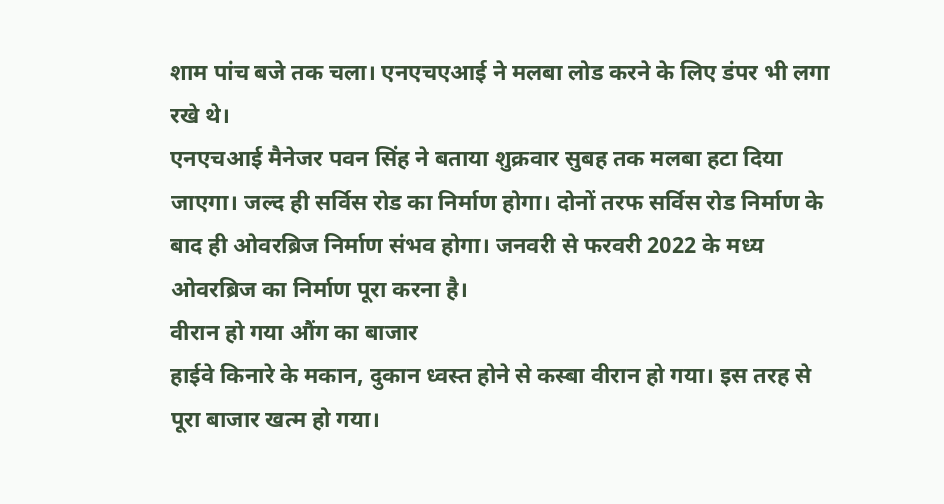शाम पांच बजे तक चला। एनएचएआई ने मलबा लोड करने के लिए डंपर भी लगा रखे थे।
एनएचआई मैनेजर पवन सिंह ने बताया शुक्रवार सुबह तक मलबा हटा दिया जाएगा। जल्द ही सर्विस रोड का निर्माण होगा। दोनों तरफ सर्विस रोड निर्माण के बाद ही ओवरब्रिज निर्माण संभव होगा। जनवरी से फरवरी 2022 के मध्य ओवरब्रिज का निर्माण पूरा करना है।
वीरान हो गया औंग का बाजार
हाईवे किनारे के मकान, दुकान ध्वस्त होने से कस्बा वीरान हो गया। इस तरह से पूरा बाजार खत्म हो गया।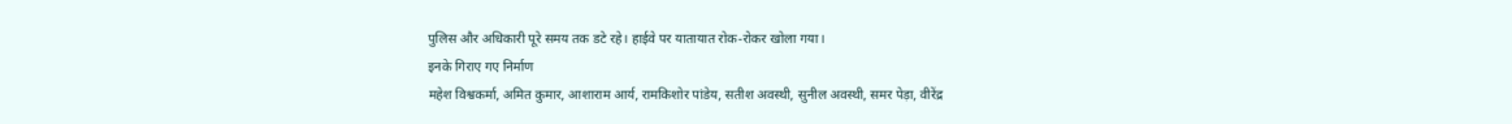पुलिस और अधिकारी पूरे समय तक डटे रहे। हाईवे पर यातायात रोक-रोकर खोला गया।
इनके गिराए गए निर्माण
महेश विश्वकर्मा, अमित कुमार, आशाराम आर्य, रामकिशोर पांडेय, सतीश अवस्थी, सुनील अवस्थी, समर पेड़ा, वीरेंद्र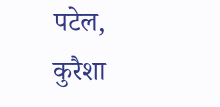पटेल, कुरैशा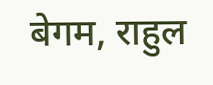बेगम, राहुल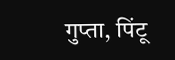गुप्ता, पिंटू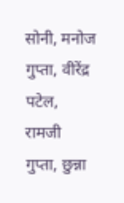सोनी, मनोज गुप्ता, वीरेंद्र पटेल, रामजी गुप्ता, छुन्ना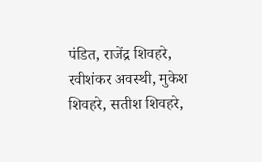पंडित, राजेंद्र शिवहरे, रवीशंकर अवस्थी, मुकेश शिवहरे, सतीश शिवहरे,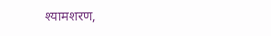श्यामशरण,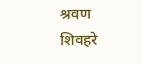श्रवण शिवहरे